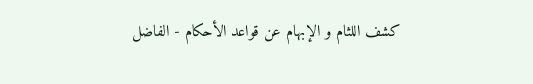كشف اللثام و الإبهام عن قواعد الأحكام - الفاضل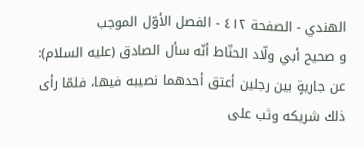الهندي - الصفحة ٤١٢ - الفصل الأوّل الموجب
و صحيح أبي ولّاد الحنّاط أنّه سأل الصادق (عليه السلام): عن جاريةٍ بين رجلين أعتق أحدهما نصيبه فيها، فلمّا رأى ذلك شريكه وثب على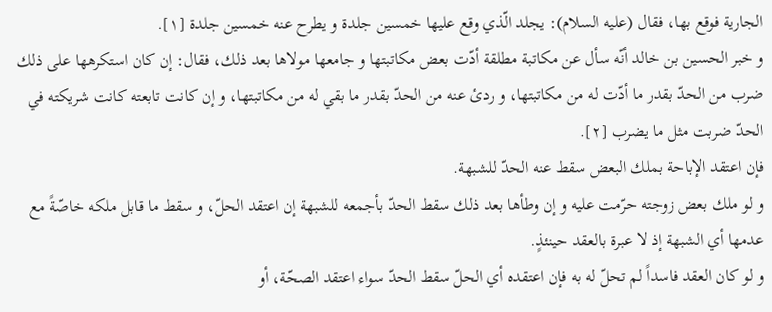الجارية فوقع بها، فقال (عليه السلام): يجلد الّذي وقع عليها خمسين جلدة و يطرح عنه خمسين جلدة [١].
و خبر الحسين بن خالد أنّه سأل عن مكاتبة مطلقة أدّت بعض مكاتبتها و جامعها مولاها بعد ذلك، فقال: إن كان استكرهها على ذلك ضرب من الحدّ بقدر ما أدّت له من مكاتبتها، و ردئ عنه من الحدّ بقدر ما بقي له من مكاتبتها، و إن كانت تابعته كانت شريكته في الحدّ ضربت مثل ما يضرب [٢].
فإن اعتقد الإباحة بملك البعض سقط عنه الحدّ للشبهة.
و لو ملك بعض زوجته حرّمت عليه و إن وطأها بعد ذلك سقط الحدّ بأجمعه للشبهة إن اعتقد الحلّ، و سقط ما قابل ملكه خاصّةً مع عدمها أي الشبهة إذ لا عبرة بالعقد حينئذٍ.
و لو كان العقد فاسداً لم تحلّ له به فإن اعتقده أي الحلّ سقط الحدّ سواء اعتقد الصحّة، أو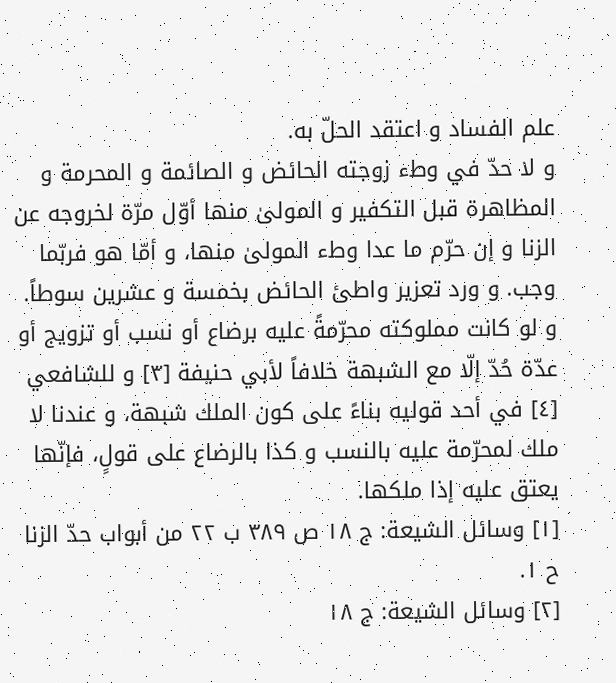علم الفساد و اعتقد الحلّ به.
و لا حدّ في وطء زوجته الحائض و الصائمة و المحرمة و المظاهرة قبل التكفير و المولىٰ منها أوّل مرّة لخروجه عن الزنا و إن حرّم ما عدا وطء المولىٰ منها، و أمّا هو فربّما وجب. و ورد تعزير واطئ الحائض بخمسة و عشرين سوطاً.
و لو كانت مملوكته محرّمةً عليه برضاع أو نسب أو تزويج أو عدّة حُدّ إلّا مع الشبهة خلافاً لأبي حنيفة [٣] و للشافعي [٤] في أحد قوليه بناءً على كون الملك شبهة، و عندنا لا ملك لمحرّمة عليه بالنسب و كذا بالرضاع على قولٍ، فإنّها يعتق عليه إذا ملكها.
[١] وسائل الشيعة: ج ١٨ ص ٣٨٩ ب ٢٢ من أبواب حدّ الزنا ح ١.
[٢] وسائل الشيعة: ج ١٨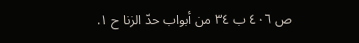ص ٤٠٦ ب ٣٤ من أبواب حدّ الزنا ح ١.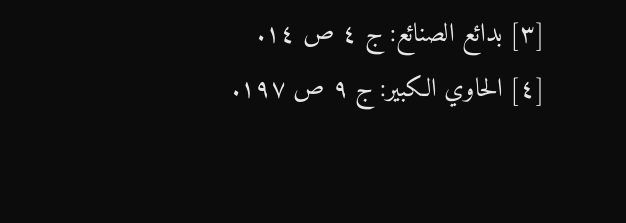[٣] بدائع الصنائع: ج ٤ ص ١٤.
[٤] الحاوي الكبير: ج ٩ ص ١٩٧.